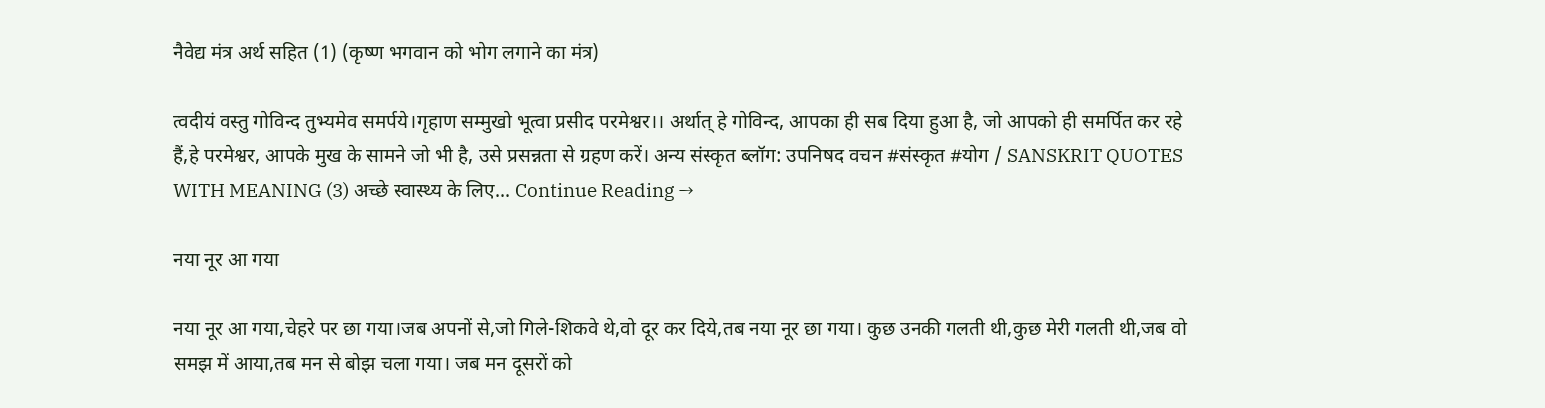नैवेद्य मंत्र अर्थ सहित (1) (कृष्ण भगवान को भोग लगाने का मंत्र)

त्वदीयं वस्तु गोविन्द तुभ्यमेव समर्पये।गृहाण सम्मुखो भूत्वा प्रसीद परमेश्वर।। अर्थात् हे गोविन्द, आपका ही सब दिया हुआ है, जो आपको ही समर्पित कर रहे हैं,हे परमेश्वर, आपके मुख के सामने जो भी है, उसे प्रसन्नता से ग्रहण करें। अन्य संस्कृत ब्लॉग: उपनिषद वचन #संस्कृत #योग / SANSKRIT QUOTES WITH MEANING (3) अच्छे स्वास्थ्य के लिए... Continue Reading →

नया नूर आ गया

नया नूर आ गया,चेहरे पर छा गया।जब अपनों से,जो गिले-शिकवे थे,वो दूर कर दिये,तब नया नूर छा गया। कुछ उनकी गलती थी,कुछ मेरी गलती थी,जब वो समझ में आया,तब मन से बोझ चला गया। जब मन दूसरों को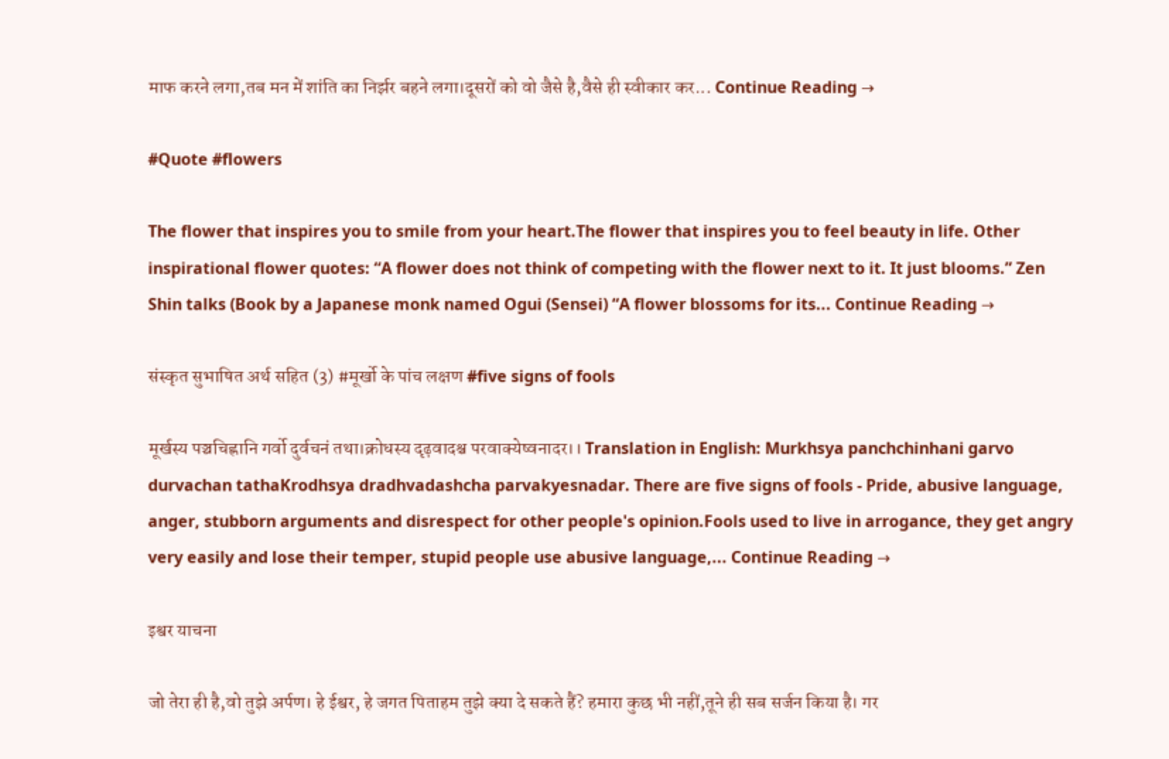माफ करने लगा,तब मन में शांति का निर्झर बहने लगा।दूसरों को वो जैसे है,वैसे ही स्वीकार कर... Continue Reading →

#Quote #flowers

The flower that inspires you to smile from your heart.The flower that inspires you to feel beauty in life. Other inspirational flower quotes: “A flower does not think of competing with the flower next to it. It just blooms.” Zen Shin talks (Book by a Japanese monk named Ogui (Sensei) “A flower blossoms for its... Continue Reading →

संस्कृत सुभाषित अर्थ सहित (3) #मूर्खो के पांच लक्षण #five signs of fools

मूर्खस्य पञ्चचिह्नानि गर्वो दुर्वचनं तथा।क्रोधस्य दृढ़वादश्च परवाक्येष्वनादर।। Translation in English: Murkhsya panchchinhani garvo durvachan tathaKrodhsya dradhvadashcha parvakyesnadar. There are five signs of fools - Pride, abusive language, anger, stubborn arguments and disrespect for other people's opinion.Fools used to live in arrogance, they get angry very easily and lose their temper, stupid people use abusive language,... Continue Reading →

इश्वर याचना

जो तेरा ही है,वो तुझे अर्पण। हे ईश्वर, हे जगत पिताहम तुझे क्या दे सकते हैं? हमारा कुछ भी नहीं,तूने ही सब सर्जन किया है। गर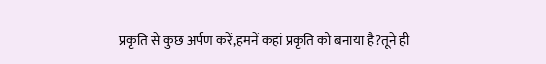प्रकृति से कुछ अर्पण करें,हमनें कहां प्रकृति को बनाया है?तूने ही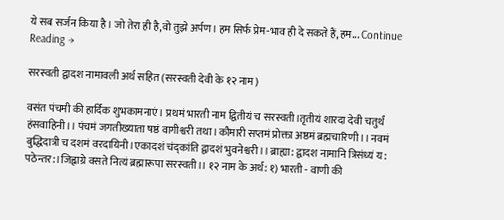ये सब सर्जन किया है। जो तेरा ही है,वो तुझे अर्पण। हम सिर्फ प्रेम-भाव ही दे सकते हैं,हम... Continue Reading →

सरस्वती द्वादश नामावली अर्थ सहित (सरस्वती देवी के १२ नाम)

वसंत पंचमी की हार्दिक शुभकामनाएं। प्रथमं भारती नाम द्वितीयं च सरस्वती।तृतीयं शारदा देवी चतुर्थं हंसवाहिनी।। पंचमं जगतीख्याता षष्ठं वागीश्वरी तथा।कौमारी सप्तमं प्रोक्ता अष्ठमं ब्रह्मचारिणी।। नवमं बुद्धिदात्री च दशमं वरदायिनी।एकादशं चंद्कांति द्वादशं भुवनेश्वरी।। ब्राह्या: द्वादश नामानि त्रिसंध्यं य: पठेन्तर:।जिह्वाग्रे वसते नित्यं ब्रह्मारूपा सरस्वती।। १२ नाम के अर्थ: १) भारती - वाणी की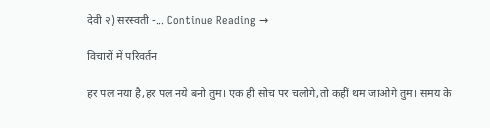देवी २) सरस्वती -... Continue Reading →

विचारों में परिवर्तन

हर पल नया है,हर पल नये बनो तुम। एक ही सोच पर चलोगे,तो कहीं थम जाओगे तुम। समय के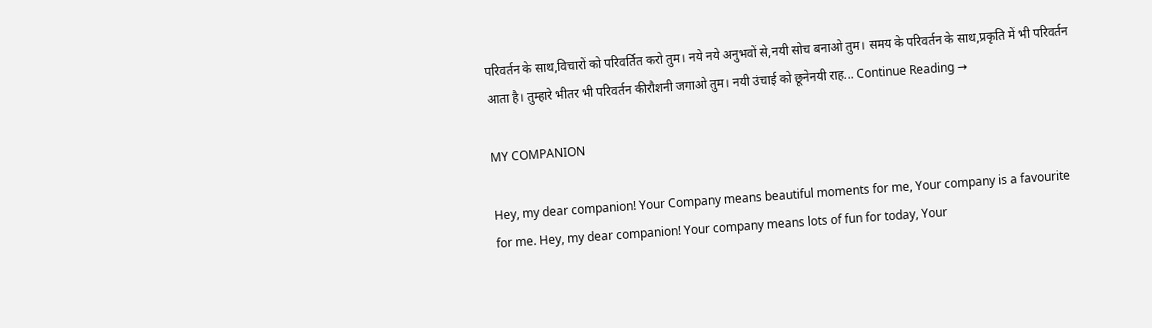परिवर्तन के साथ,विचारों को परिवर्तित करो तुम। नये नये अनुभवों से,नयी सोच बनाओ तुम। समय के परिवर्तन के साथ,प्रकृति में भी परिवर्तन आता है। तुम्हारे भीतर भी परिवर्तन कीरौशनी जगाओ तुम। नयी उंचाई को छूनेनयी राह... Continue Reading →

MY COMPANION

Hey, my dear companion! Your Company means beautiful moments for me, Your company is a favourite for me. Hey, my dear companion! Your company means lots of fun for today, Your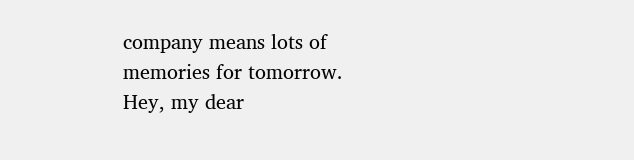company means lots of memories for tomorrow. Hey, my dear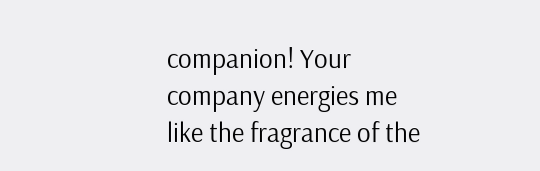companion! Your company energies me like the fragrance of the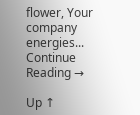flower, Your company energies... Continue Reading →

Up ↑